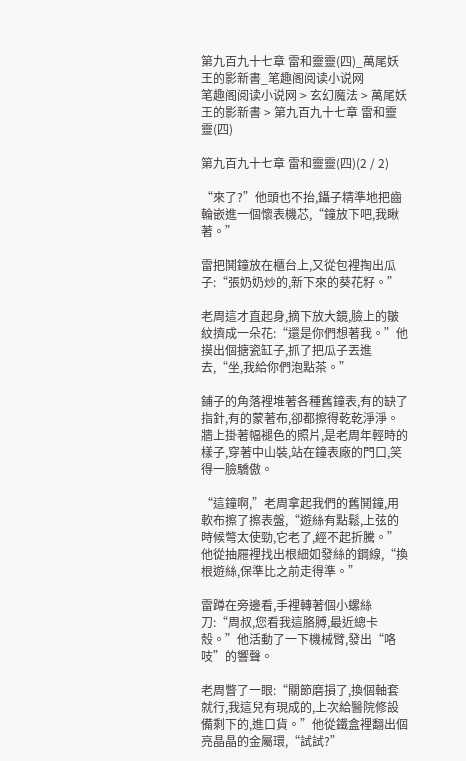第九百九十七章 雷和靈靈(四)_萬尾妖王的影新書_笔趣阁阅读小说网
笔趣阁阅读小说网 > 玄幻魔法 > 萬尾妖王的影新書 > 第九百九十七章 雷和靈靈(四)

第九百九十七章 雷和靈靈(四)(2 / 2)

“來了?”他頭也不抬,鑷子精準地把齒輪嵌進一個懷表機芯,“鐘放下吧,我瞅著。”

雷把鬨鐘放在櫃台上,又從包裡掏出瓜子:“張奶奶炒的,新下來的葵花籽。”

老周這才直起身,摘下放大鏡,臉上的皺紋擠成一朵花:“還是你們想著我。”他摸出個搪瓷缸子,抓了把瓜子丟進去,“坐,我給你們泡點茶。”

鋪子的角落裡堆著各種舊鐘表,有的缺了指針,有的蒙著布,卻都擦得乾乾淨淨。牆上掛著幅褪色的照片,是老周年輕時的樣子,穿著中山裝,站在鐘表廠的門口,笑得一臉驕傲。

“這鐘啊,”老周拿起我們的舊鬨鐘,用軟布擦了擦表盤,“遊絲有點鬆,上弦的時候彆太使勁,它老了,經不起折騰。”他從抽屜裡找出根細如發絲的鋼線,“換根遊絲,保準比之前走得準。”

雷蹲在旁邊看,手裡轉著個小螺絲刀:“周叔,您看我這胳膊,最近總卡殼。”他活動了一下機械臂,發出“咯吱”的響聲。

老周瞥了一眼:“關節磨損了,換個軸套就行,我這兒有現成的,上次給醫院修設備剩下的,進口貨。”他從鐵盒裡翻出個亮晶晶的金屬環,“試試?”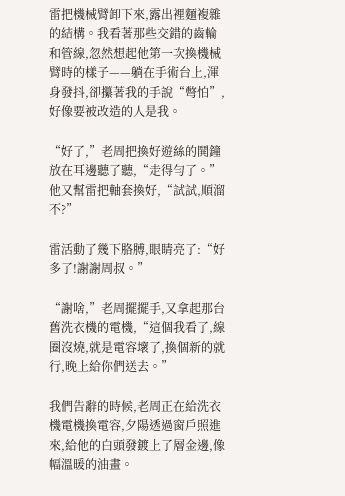雷把機械臂卸下來,露出裡麵複雜的結構。我看著那些交錯的齒輪和管線,忽然想起他第一次換機械臂時的樣子——躺在手術台上,渾身發抖,卻攥著我的手說“彆怕”,好像要被改造的人是我。

“好了,”老周把換好遊絲的鬨鐘放在耳邊聽了聽,“走得勻了。”他又幫雷把軸套換好,“試試,順溜不?”

雷活動了幾下胳膊,眼睛亮了:“好多了!謝謝周叔。”

“謝啥,”老周擺擺手,又拿起那台舊洗衣機的電機,“這個我看了,線圈沒燒,就是電容壞了,換個新的就行,晚上給你們送去。”

我們告辭的時候,老周正在給洗衣機電機換電容,夕陽透過窗戶照進來,給他的白頭發鍍上了層金邊,像幅溫暖的油畫。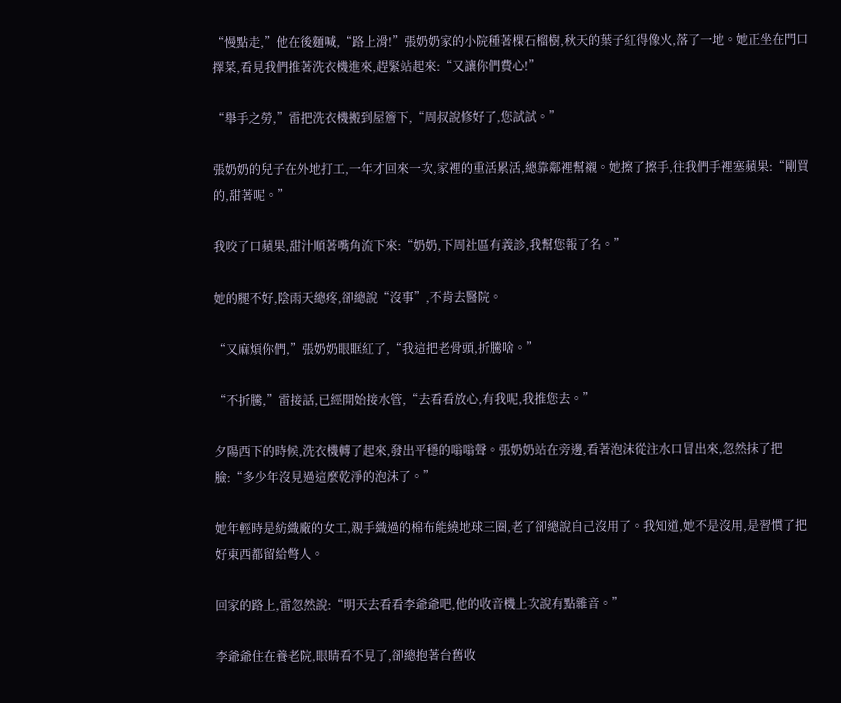“慢點走,”他在後麵喊,“路上滑!”張奶奶家的小院種著棵石榴樹,秋天的葉子紅得像火,落了一地。她正坐在門口擇菜,看見我們推著洗衣機進來,趕緊站起來:“又讓你們費心!”

“舉手之勞,”雷把洗衣機搬到屋簷下,“周叔說修好了,您試試。”

張奶奶的兒子在外地打工,一年才回來一次,家裡的重活累活,總靠鄰裡幫襯。她擦了擦手,往我們手裡塞蘋果:“剛買的,甜著呢。”

我咬了口蘋果,甜汁順著嘴角流下來:“奶奶,下周社區有義診,我幫您報了名。”

她的腿不好,陰雨天總疼,卻總說“沒事”,不肯去醫院。

“又麻煩你們,”張奶奶眼眶紅了,“我這把老骨頭,折騰啥。”

“不折騰,”雷接話,已經開始接水管,“去看看放心,有我呢,我推您去。”

夕陽西下的時候,洗衣機轉了起來,發出平穩的嗡嗡聲。張奶奶站在旁邊,看著泡沫從注水口冒出來,忽然抹了把臉:“多少年沒見過這麼乾淨的泡沫了。”

她年輕時是紡織廠的女工,親手織過的棉布能繞地球三圈,老了卻總說自己沒用了。我知道,她不是沒用,是習慣了把好東西都留給彆人。

回家的路上,雷忽然說:“明天去看看李爺爺吧,他的收音機上次說有點雜音。”

李爺爺住在養老院,眼睛看不見了,卻總抱著台舊收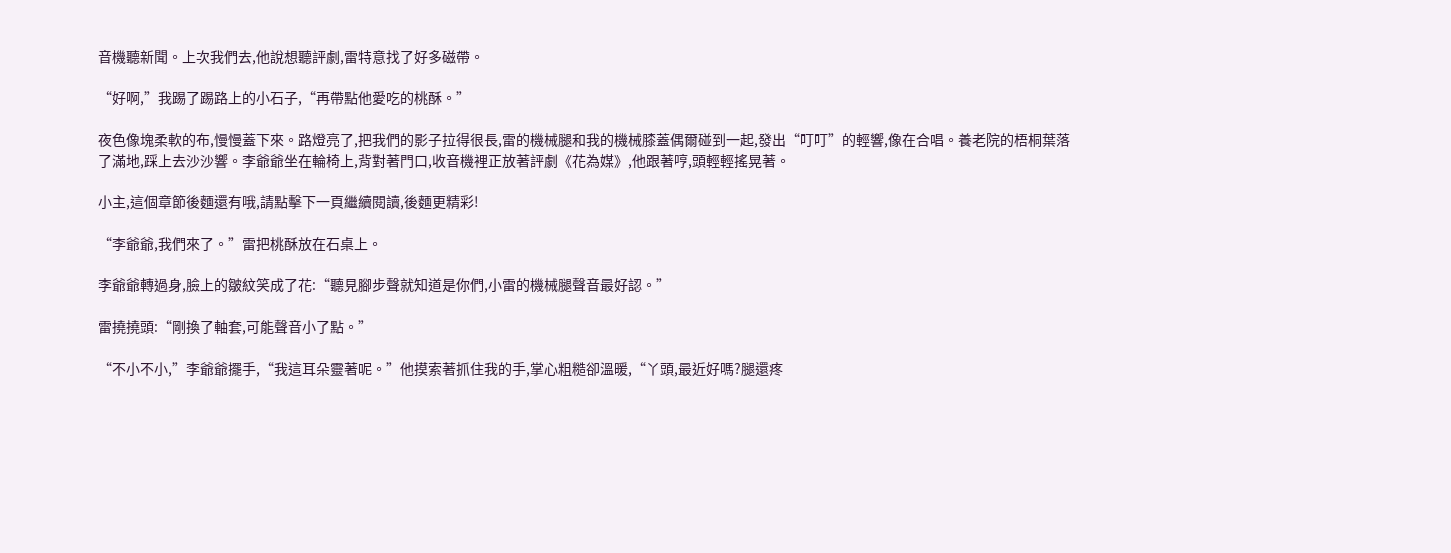音機聽新聞。上次我們去,他說想聽評劇,雷特意找了好多磁帶。

“好啊,”我踢了踢路上的小石子,“再帶點他愛吃的桃酥。”

夜色像塊柔軟的布,慢慢蓋下來。路燈亮了,把我們的影子拉得很長,雷的機械腿和我的機械膝蓋偶爾碰到一起,發出“叮叮”的輕響,像在合唱。養老院的梧桐葉落了滿地,踩上去沙沙響。李爺爺坐在輪椅上,背對著門口,收音機裡正放著評劇《花為媒》,他跟著哼,頭輕輕搖晃著。

小主,這個章節後麵還有哦,請點擊下一頁繼續閱讀,後麵更精彩!

“李爺爺,我們來了。”雷把桃酥放在石桌上。

李爺爺轉過身,臉上的皺紋笑成了花:“聽見腳步聲就知道是你們,小雷的機械腿聲音最好認。”

雷撓撓頭:“剛換了軸套,可能聲音小了點。”

“不小不小,”李爺爺擺手,“我這耳朵靈著呢。”他摸索著抓住我的手,掌心粗糙卻溫暖,“丫頭,最近好嗎?腿還疼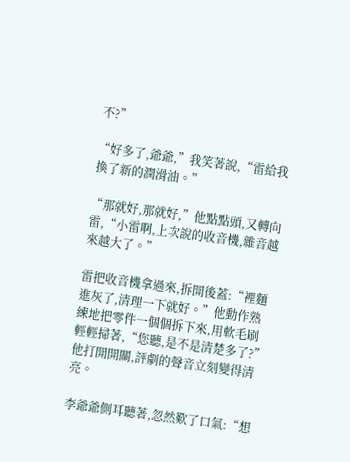不?”

“好多了,爺爺,”我笑著說,“雷給我換了新的潤滑油。”

“那就好,那就好,”他點點頭,又轉向雷,“小雷啊,上次說的收音機,雜音越來越大了。”

雷把收音機拿過來,拆開後蓋:“裡麵進灰了,清理一下就好。”他動作熟練地把零件一個個拆下來,用軟毛刷輕輕掃著,“您聽,是不是清楚多了?”他打開開關,評劇的聲音立刻變得清亮。

李爺爺側耳聽著,忽然歎了口氣:“想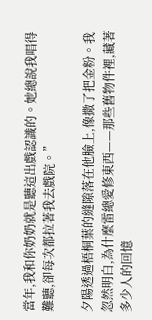當年,我和你奶奶就是聽這出戲認識的。她總說我唱得難聽,卻每次都拉著我去戲院。”

夕陽透過梧桐葉的縫隙落在他臉上,像撒了把金粉。我忽然明白,為什麼雷總愛修東西——那些舊物件裡,藏著多少人的回憶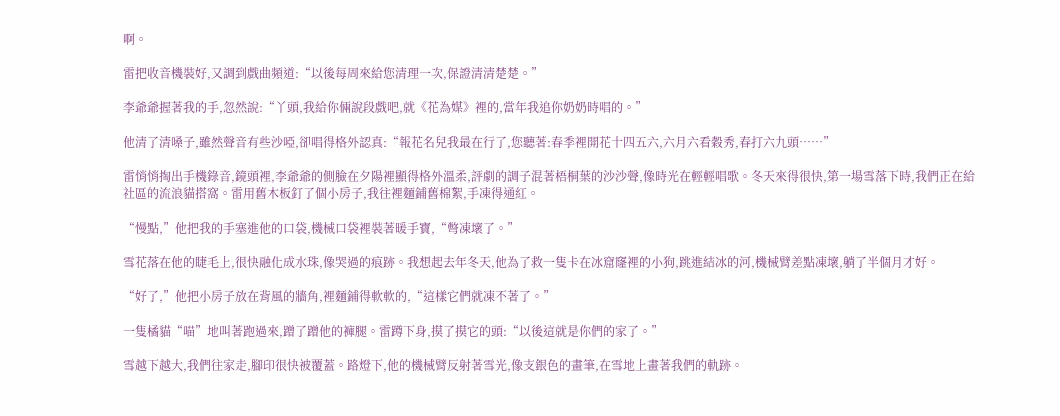啊。

雷把收音機裝好,又調到戲曲頻道:“以後每周來給您清理一次,保證清清楚楚。”

李爺爺握著我的手,忽然說:“丫頭,我給你倆說段戲吧,就《花為媒》裡的,當年我追你奶奶時唱的。”

他清了清嗓子,雖然聲音有些沙啞,卻唱得格外認真:“報花名兒我最在行了,您聽著:春季裡開花十四五六,六月六看穀秀,春打六九頭……”

雷悄悄掏出手機錄音,鏡頭裡,李爺爺的側臉在夕陽裡顯得格外溫柔,評劇的調子混著梧桐葉的沙沙聲,像時光在輕輕唱歌。冬天來得很快,第一場雪落下時,我們正在給社區的流浪貓搭窩。雷用舊木板釘了個小房子,我往裡麵鋪舊棉絮,手凍得通紅。

“慢點,”他把我的手塞進他的口袋,機械口袋裡裝著暖手寶,“彆凍壞了。”

雪花落在他的睫毛上,很快融化成水珠,像哭過的痕跡。我想起去年冬天,他為了救一隻卡在冰窟窿裡的小狗,跳進結冰的河,機械臂差點凍壞,躺了半個月才好。

“好了,”他把小房子放在背風的牆角,裡麵鋪得軟軟的,“這樣它們就凍不著了。”

一隻橘貓“喵”地叫著跑過來,蹭了蹭他的褲腿。雷蹲下身,摸了摸它的頭:“以後這就是你們的家了。”

雪越下越大,我們往家走,腳印很快被覆蓋。路燈下,他的機械臂反射著雪光,像支銀色的畫筆,在雪地上畫著我們的軌跡。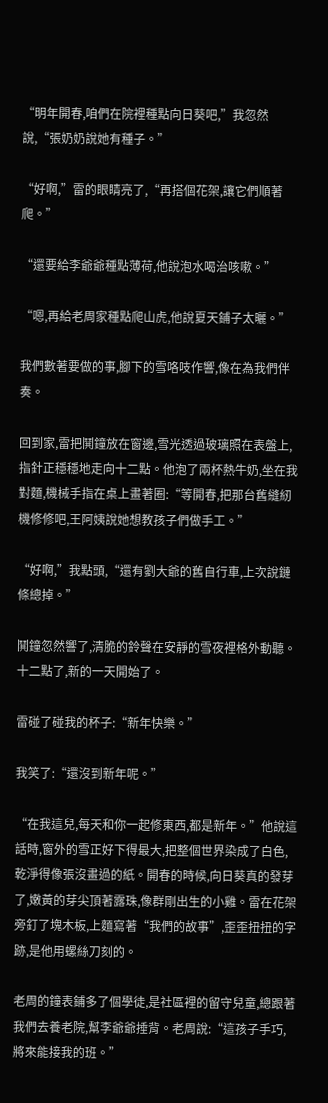“明年開春,咱們在院裡種點向日葵吧,”我忽然說,“張奶奶說她有種子。”

“好啊,”雷的眼睛亮了,“再搭個花架,讓它們順著爬。”

“還要給李爺爺種點薄荷,他說泡水喝治咳嗽。”

“嗯,再給老周家種點爬山虎,他說夏天鋪子太曬。”

我們數著要做的事,腳下的雪咯吱作響,像在為我們伴奏。

回到家,雷把鬨鐘放在窗邊,雪光透過玻璃照在表盤上,指針正穩穩地走向十二點。他泡了兩杯熱牛奶,坐在我對麵,機械手指在桌上畫著圈:“等開春,把那台舊縫紉機修修吧,王阿姨說她想教孩子們做手工。”

“好啊,”我點頭,“還有劉大爺的舊自行車,上次說鏈條總掉。”

鬨鐘忽然響了,清脆的鈴聲在安靜的雪夜裡格外動聽。十二點了,新的一天開始了。

雷碰了碰我的杯子:“新年快樂。”

我笑了:“還沒到新年呢。”

“在我這兒,每天和你一起修東西,都是新年。”他說這話時,窗外的雪正好下得最大,把整個世界染成了白色,乾淨得像張沒畫過的紙。開春的時候,向日葵真的發芽了,嫩黃的芽尖頂著露珠,像群剛出生的小雞。雷在花架旁釘了塊木板,上麵寫著“我們的故事”,歪歪扭扭的字跡,是他用螺絲刀刻的。

老周的鐘表鋪多了個學徒,是社區裡的留守兒童,總跟著我們去養老院,幫李爺爺捶背。老周說:“這孩子手巧,將來能接我的班。”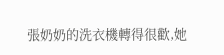張奶奶的洗衣機轉得很歡,她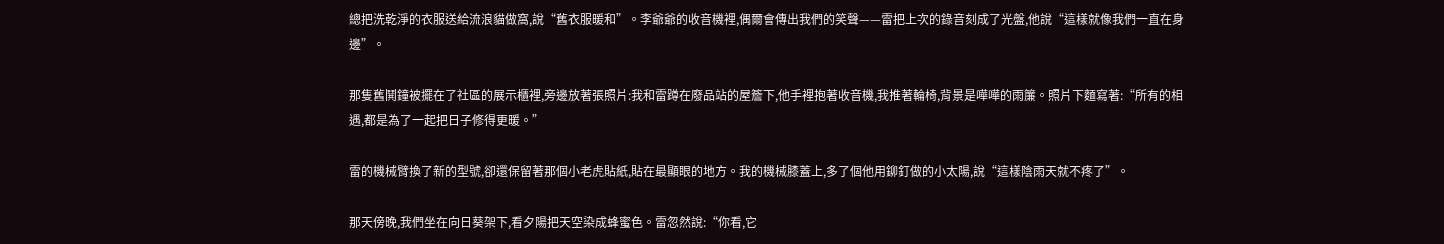總把洗乾淨的衣服送給流浪貓做窩,說“舊衣服暖和”。李爺爺的收音機裡,偶爾會傳出我們的笑聲——雷把上次的錄音刻成了光盤,他說“這樣就像我們一直在身邊”。

那隻舊鬨鐘被擺在了社區的展示櫃裡,旁邊放著張照片:我和雷蹲在廢品站的屋簷下,他手裡抱著收音機,我推著輪椅,背景是嘩嘩的雨簾。照片下麵寫著:“所有的相遇,都是為了一起把日子修得更暖。”

雷的機械臂換了新的型號,卻還保留著那個小老虎貼紙,貼在最顯眼的地方。我的機械膝蓋上,多了個他用鉚釘做的小太陽,說“這樣陰雨天就不疼了”。

那天傍晚,我們坐在向日葵架下,看夕陽把天空染成蜂蜜色。雷忽然說:“你看,它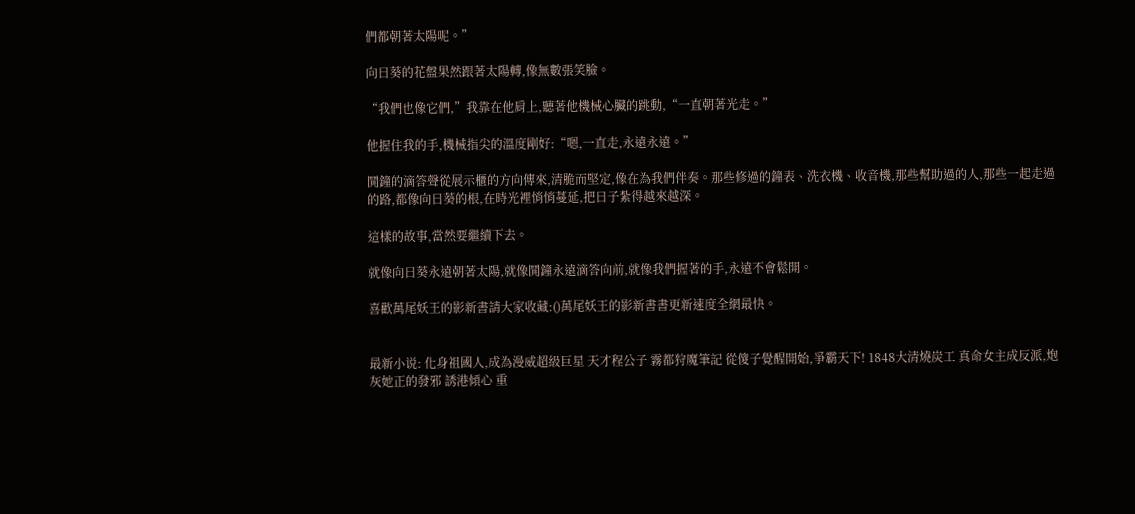們都朝著太陽呢。”

向日葵的花盤果然跟著太陽轉,像無數張笑臉。

“我們也像它們,”我靠在他肩上,聽著他機械心臟的跳動,“一直朝著光走。”

他握住我的手,機械指尖的溫度剛好:“嗯,一直走,永遠永遠。”

鬨鐘的滴答聲從展示櫃的方向傳來,清脆而堅定,像在為我們伴奏。那些修過的鐘表、洗衣機、收音機,那些幫助過的人,那些一起走過的路,都像向日葵的根,在時光裡悄悄蔓延,把日子紮得越來越深。

這樣的故事,當然要繼續下去。

就像向日葵永遠朝著太陽,就像鬨鐘永遠滴答向前,就像我們握著的手,永遠不會鬆開。

喜歡萬尾妖王的影新書請大家收藏:()萬尾妖王的影新書書更新速度全網最快。


最新小说: 化身祖國人,成為漫威超級巨星 天才程公子 霧都狩魔筆記 從傻子覺醒開始,爭霸天下! 1848大清燒炭工 真命女主成反派,炮灰她正的發邪 誘港傾心 重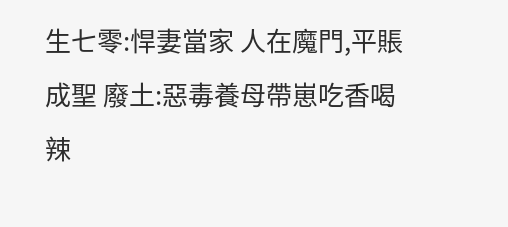生七零:悍妻當家 人在魔門,平賬成聖 廢土:惡毒養母帶崽吃香喝辣